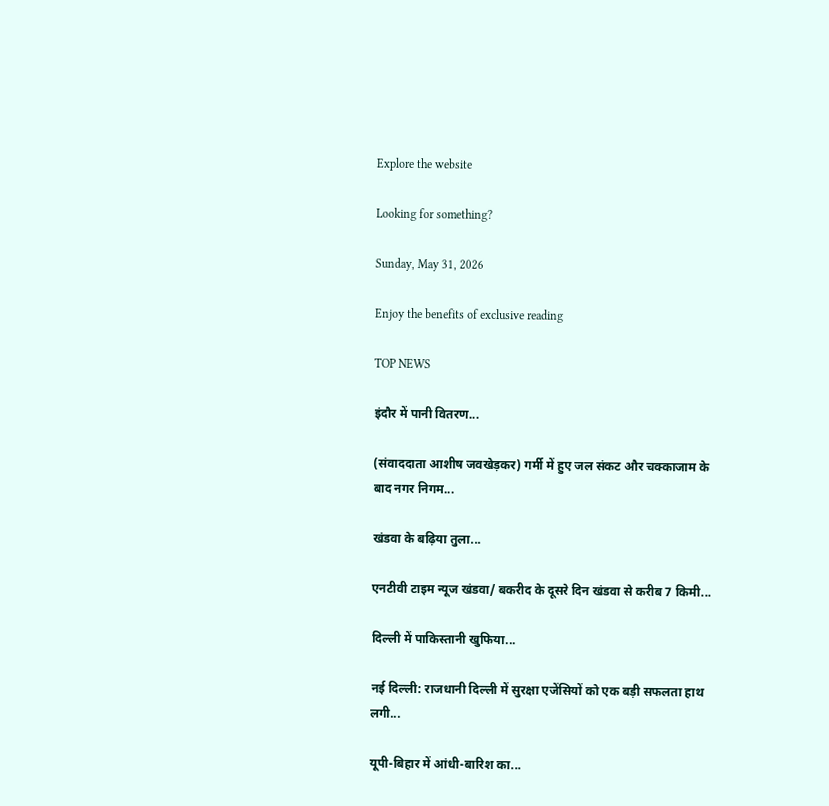Explore the website

Looking for something?

Sunday, May 31, 2026

Enjoy the benefits of exclusive reading

TOP NEWS

इंदौर में पानी वितरण...

(संवाददाता आशीष जवखेड़कर) गर्मी में हुए जल संकट और चक्काजाम के बाद नगर निगम...

खंडवा के बढ़िया तुला...

एनटीवी टाइम न्यूज खंडवा/ बकरीद के दूसरे दिन खंडवा से करीब 7 किमी...

दिल्ली में पाकिस्तानी खुफिया...

नई दिल्ली: राजधानी दिल्ली में सुरक्षा एजेंसियों को एक बड़ी सफलता हाथ लगी...

यूपी-बिहार में आंधी-बारिश का...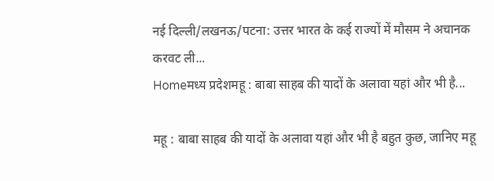नई दिल्ली/लखनऊ/पटना: उत्तर भारत के कई राज्यों में मौसम ने अचानक करवट ली...
Homeमध्य प्रदेशमहू : बाबा साहब की यादों के अलावा यहां और भी है...

महू : बाबा साहब की यादों के अलावा यहां और भी है बहुत कुछ, जानिए महू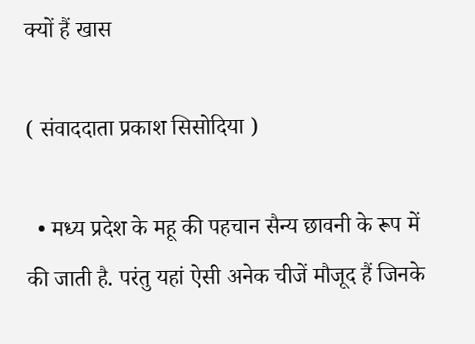क्यों हैं खास

( संवाददाता प्रकाश सिसोदिया )

  • मध्य प्रदेश के महू की पहचान सैन्य छावनी के रूप में की जाती है. परंतु यहां ऐसी अनेक चीजें मौजूद हैं जिनके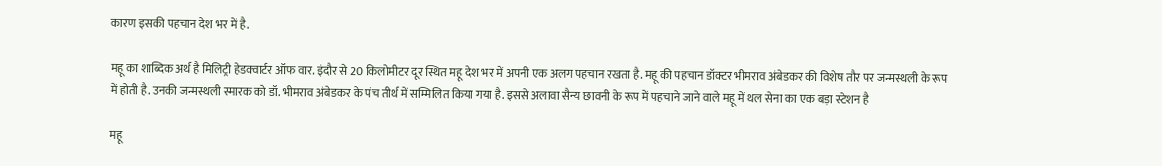कारण इसकी पहचान देश भर में है.

महू का शाब्दिक अर्थ है मिलिट्री हेडक्वार्टर ऑफ वार. इंदौर से 20 किलोमीटर दूर स्थित महू देश भर में अपनी एक अलग पहचान रखता है. महू की पहचान डॉक्टर भीमराव अंबेडकर की विशेष तौर पर जन्मस्थली के रूप में होती है. उनकी जन्मस्थली स्मारक को डॉ. भीमराव अंबेडकर के पंच तीर्थ में सम्मिलित किया गया है. इससे अलावा सैन्य छावनी के रूप में पहचाने जाने वाले महू में थल सेना का एक बड़ा स्टेशन है

महू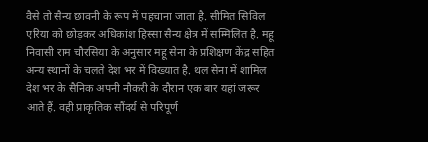वैसे तो सैन्य छावनी के रूप में पहचाना जाता है. सीमित सिविल एरिया को छोड़कर अधिकांश हिस्सा सैन्य क्षेत्र में सम्मिलित है. महू निवासी राम चौरसिया के अनुसार महू सेना के प्रशिक्षण केंद्र सहित अन्य स्थानों के चलते देश भर में विख्यात है. थल सेना में शामिल देश भर के सैनिक अपनी नौकरी के दौरान एक बार यहां जरूर आते हैं. वही प्राकृतिक सौंदर्य से परिपूर्ण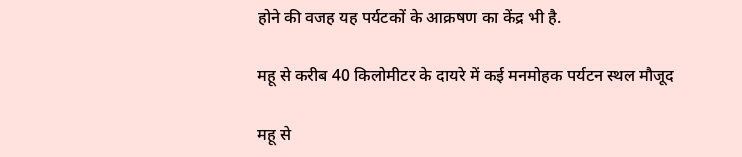होने की वजह यह पर्यटकों के आक्रषण का केंद्र भी है.

महू से करीब 40 किलोमीटर के दायरे में कई मनमोहक पर्यटन स्थल मौजूद

महू से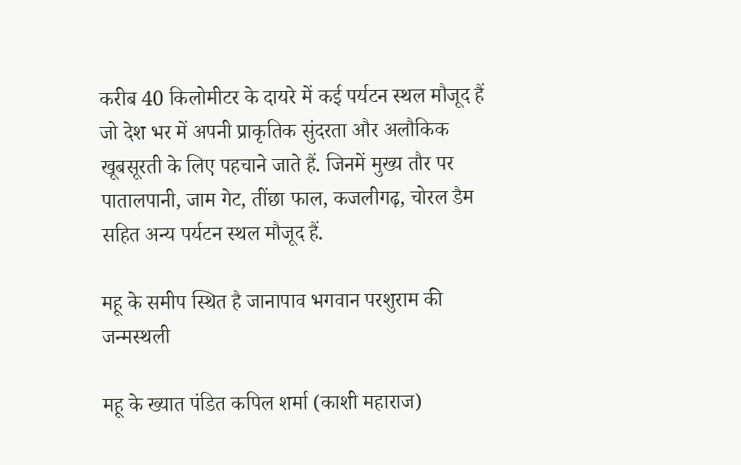करीब 40 किलोमीटर के दायरे में कई पर्यटन स्थल मौजूद हैं जो देश भर में अपनी प्राकृतिक सुंदरता और अलौकिक खूबसूरती के लिए पहचाने जाते हैं. जिनमें मुख्य तौर पर पातालपानी, जाम गेट, तींछा फाल, कजलीगढ़, चोरल डैम सहित अन्य पर्यटन स्थल मौजूद हैं.

महू के समीप स्थित है जानापाव भगवान परशुराम की जन्मस्थली

महू के ख्यात पंडित कपिल शर्मा (काशी महाराज)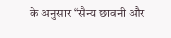के अनुसार “सैन्य छावनी और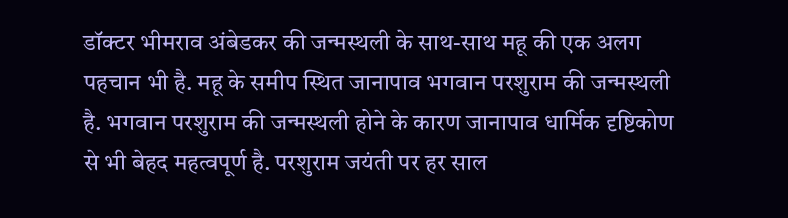डॉक्टर भीमराव अंबेडकर की जन्मस्थली के साथ-साथ महू की एक अलग पहचान भी है. महू के समीप स्थित जानापाव भगवान परशुराम की जन्मस्थली है. भगवान परशुराम की जन्मस्थली होने के कारण जानापाव धार्मिक दृष्टिकोण से भी बेहद महत्वपूर्ण है. परशुराम जयंती पर हर साल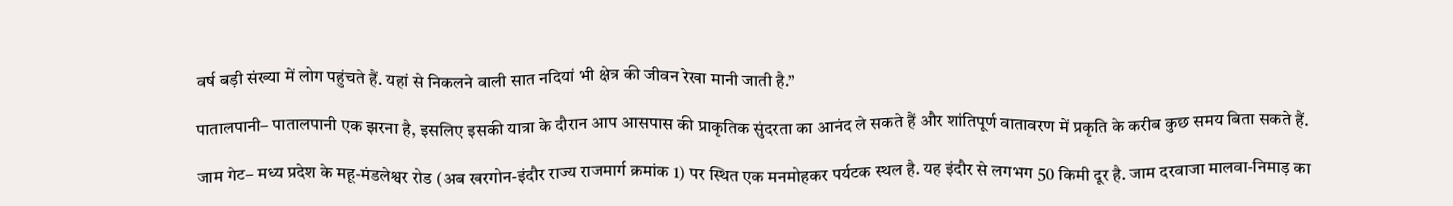वर्ष बड़ी संख्या में लोग पहुंचते हैं. यहां से निकलने वाली सात नदियां भी क्षेत्र की जीवन रेखा मानी जाती है.”

पातालपानी– पातालपानी एक झरना है, इसलिए इसकी यात्रा के दौरान आप आसपास की प्राकृतिक सुंदरता का आनंद ले सकते हैं और शांतिपूर्ण वातावरण में प्रकृति के करीब कुछ समय बिता सकते हैं.

जाम गेट– मध्य प्रदेश के महू-मंडलेश्वर रोड (अब खरगोन-इंदौर राज्य राजमार्ग क्रमांक 1) पर स्थित एक मनमोहकर पर्यटक स्थल है. यह इंदौर से लगभग 50 किमी दूर है. जाम दरवाजा मालवा-निमाड़ का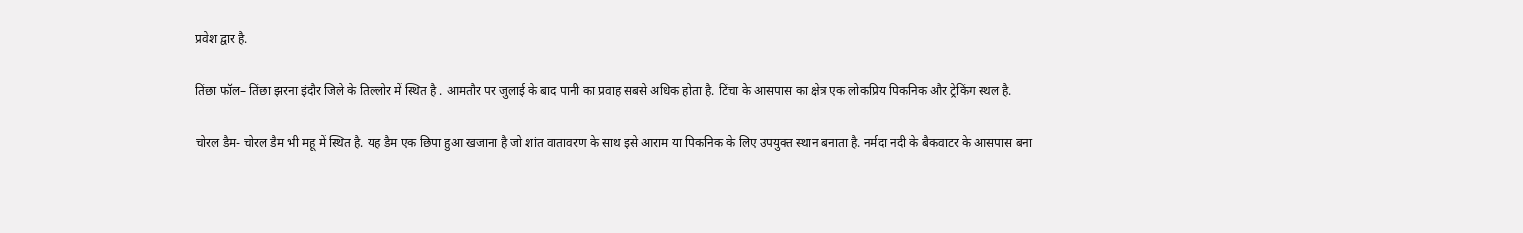प्रवेश द्वार है.

तिंछा फॉल– तिंछा झरना इंदौर जिले के तिल्लोर में स्थित है . आमतौर पर जुलाई के बाद पानी का प्रवाह सबसे अधिक होता है. टिंचा के आसपास का क्षेत्र एक लोकप्रिय पिकनिक और ट्रेकिंग स्थल है.

चोरल डैम- चोरल डैम भी महू में स्थित है. यह डैम एक छिपा हुआ खजाना है जो शांत वातावरण के साथ इसे आराम या पिकनिक के लिए उपयुक्त स्थान बनाता है. नर्मदा नदी के बैकवाटर के आसपास बना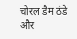चोरल डैम ठंडे और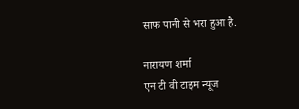साफ पानी से भरा हुआ है.

नारायण शर्मा
एन टी वी टाइम न्यूज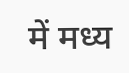में मध्य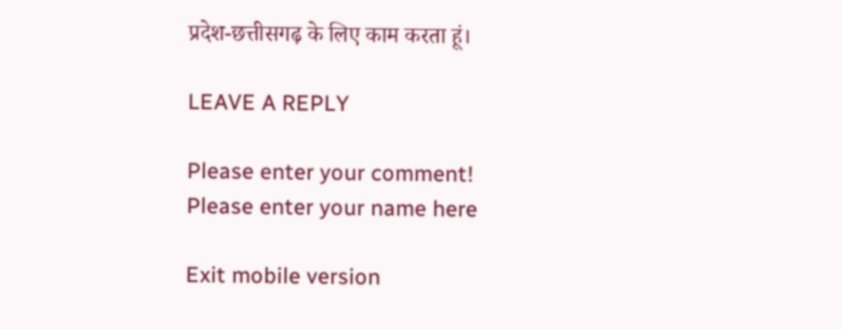प्रदेश-छत्तीसगढ़ के लिए काम करता हूं।

LEAVE A REPLY

Please enter your comment!
Please enter your name here

Exit mobile version